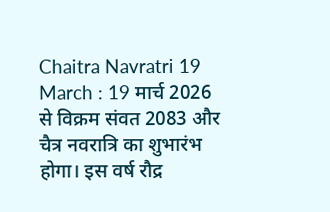Chaitra Navratri 19 March : 19 मार्च 2026 से विक्रम संवत 2083 और चैत्र नवरात्रि का शुभारंभ होगा। इस वर्ष रौद्र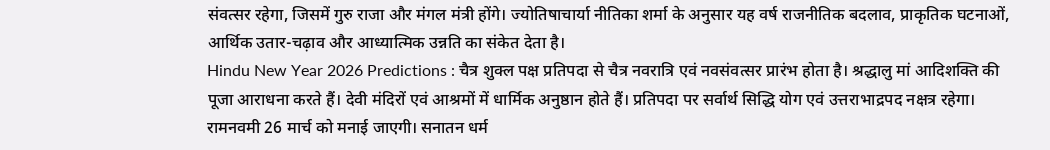संवत्सर रहेगा, जिसमें गुरु राजा और मंगल मंत्री होंगे। ज्योतिषाचार्या नीतिका शर्मा के अनुसार यह वर्ष राजनीतिक बदलाव, प्राकृतिक घटनाओं, आर्थिक उतार-चढ़ाव और आध्यात्मिक उन्नति का संकेत देता है।
Hindu New Year 2026 Predictions : चैत्र शुक्ल पक्ष प्रतिपदा से चैत्र नवरात्रि एवं नवसंवत्सर प्रारंभ होता है। श्रद्धालु मां आदिशक्ति की पूजा आराधना करते हैं। देवी मंदिरों एवं आश्रमों में धार्मिक अनुष्ठान होते हैं। प्रतिपदा पर सर्वार्थ सिद्धि योग एवं उत्तराभाद्रपद नक्षत्र रहेगा। रामनवमी 26 मार्च को मनाई जाएगी। सनातन धर्म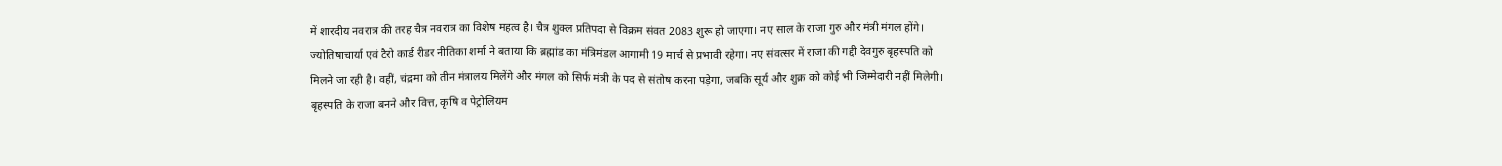में शारदीय नवरात्र की तरह चैत्र नवरात्र का विशेष महत्व है। चैत्र शुक्ल प्रतिपदा से विक्रम संवत 2083 शुरू हो जाएगा। नए साल के राजा गुरु और मंत्री मंगल होंगे।
ज्योतिषाचार्या एवं टैरो कार्ड रीडर नीतिका शर्मा ने बताया कि ब्रह्मांड का मंत्रिमंडल आगामी 19 मार्च से प्रभावी रहेगा। नए संवत्सर में राजा की गद्दी देवगुरु बृहस्पति को मिलने जा रही है। वहीं, चंद्रमा को तीन मंत्रालय मिलेंगे और मंगल को सिर्फ मंत्री के पद से संतोष करना पड़ेगा, जबकि सूर्य और शुक्र को कोई भी जिम्मेदारी नहीं मिलेगी। बृहस्पति के राजा बनने और वित्त, कृषि व पेट्रोलियम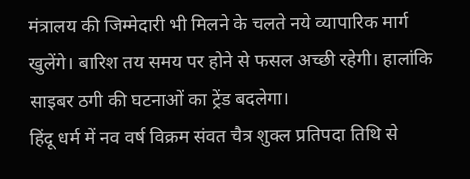मंत्रालय की जिम्मेदारी भी मिलने के चलते नये व्यापारिक मार्ग खुलेंगे। बारिश तय समय पर होने से फसल अच्छी रहेगी। हालांकि साइबर ठगी की घटनाओं का ट्रेंड बदलेगा।
हिंदू धर्म में नव वर्ष विक्रम संवत चैत्र शुक्ल प्रतिपदा तिथि से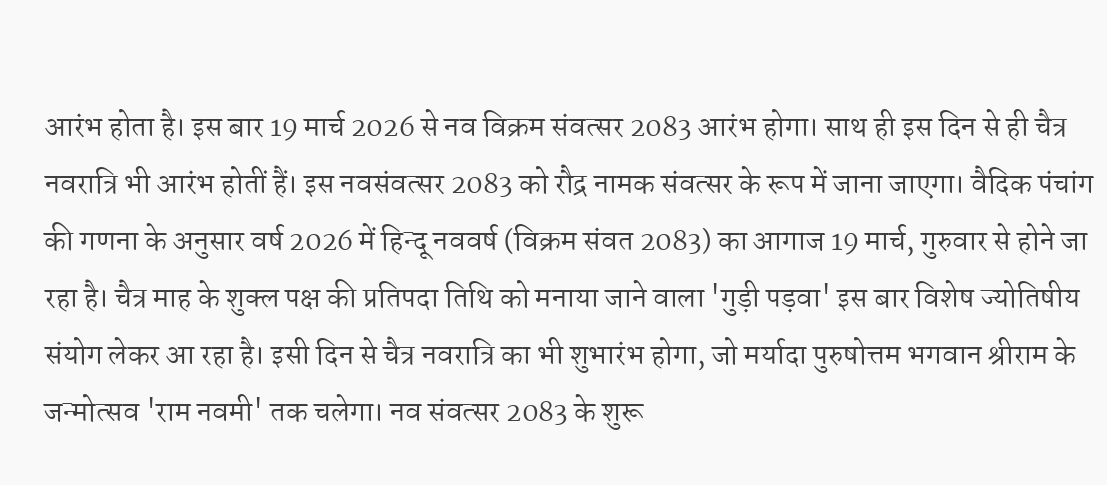आरंभ होता है। इस बार 19 मार्च 2026 से नव विक्रम संवत्सर 2083 आरंभ होगा। साथ ही इस दिन से ही चैत्र नवरात्रि भी आरंभ होतीं हैं। इस नवसंवत्सर 2083 को रौद्र नामक संवत्सर के रूप में जाना जाएगा। वैदिक पंचांग की गणना के अनुसार वर्ष 2026 में हिन्दू नववर्ष (विक्रम संवत 2083) का आगाज 19 मार्च, गुरुवार से होने जा रहा है। चैत्र माह के शुक्ल पक्ष की प्रतिपदा तिथि को मनाया जाने वाला 'गुड़ी पड़वा' इस बार विशेष ज्योतिषीय संयोग लेकर आ रहा है। इसी दिन से चैत्र नवरात्रि का भी शुभारंभ होगा, जो मर्यादा पुरुषोत्तम भगवान श्रीराम के जन्मोत्सव 'राम नवमी' तक चलेगा। नव संवत्सर 2083 के शुरू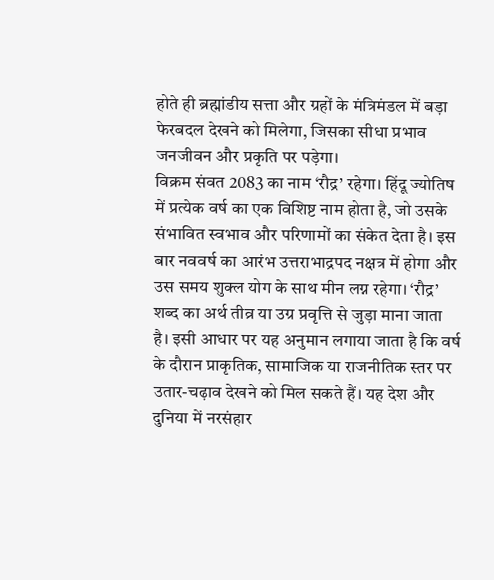होते ही ब्रह्मांडीय सत्ता और ग्रहों के मंत्रिमंडल में बड़ा फेरबदल देखने को मिलेगा, जिसका सीधा प्रभाव जनजीवन और प्रकृति पर पड़ेगा।
विक्रम संवत 2083 का नाम ‘रौद्र’ रहेगा। हिंदू ज्योतिष में प्रत्येक वर्ष का एक विशिष्ट नाम होता है, जो उसके संभावित स्वभाव और परिणामों का संकेत देता है। इस बार नववर्ष का आरंभ उत्तराभाद्रपद नक्षत्र में होगा और उस समय शुक्ल योग के साथ मीन लग्न रहेगा। ‘रौद्र’ शब्द का अर्थ तीव्र या उग्र प्रवृत्ति से जुड़ा माना जाता है। इसी आधार पर यह अनुमान लगाया जाता है कि वर्ष के दौरान प्राकृतिक, सामाजिक या राजनीतिक स्तर पर उतार-चढ़ाव देखने को मिल सकते हैं। यह देश और दुनिया में नरसंहार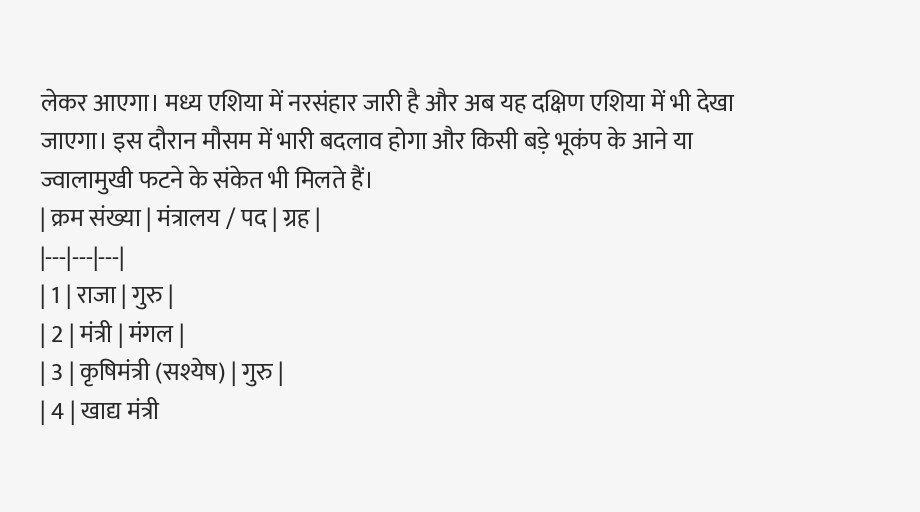लेकर आएगा। मध्य एशिया में नरसंहार जारी है और अब यह दक्षिण एशिया में भी देखा जाएगा। इस दौरान मौसम में भारी बदलाव होगा और किसी बड़े भूकंप के आने या ज्वालामुखी फटने के संकेत भी मिलते हैं।
| क्रम संख्या | मंत्रालय / पद | ग्रह |
|---|---|---|
| 1 | राजा | गुरु |
| 2 | मंत्री | मंगल |
| 3 | कृषिमंत्री (सश्येष) | गुरु |
| 4 | खाद्य मंत्री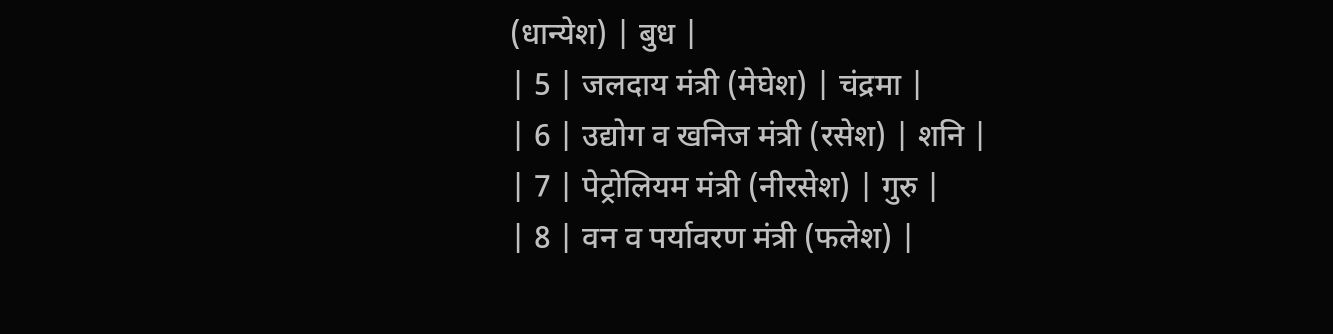(धान्येश) | बुध |
| 5 | जलदाय मंत्री (मेघेश) | चंद्रमा |
| 6 | उद्योग व खनिज मंत्री (रसेश) | शनि |
| 7 | पेट्रोलियम मंत्री (नीरसेश) | गुरु |
| 8 | वन व पर्यावरण मंत्री (फलेश) |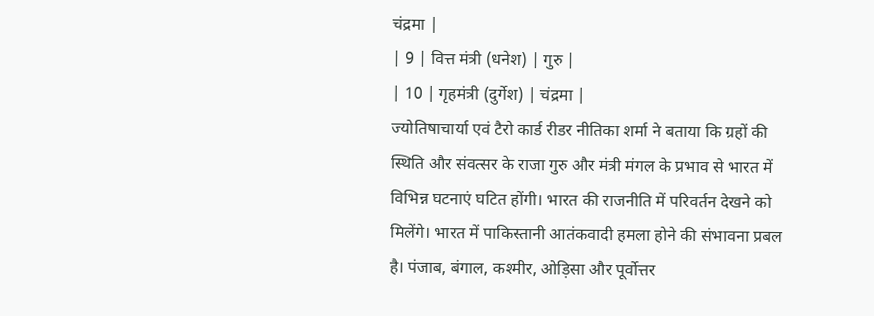चंद्रमा |
| 9 | वित्त मंत्री (धनेश) | गुरु |
| 10 | गृहमंत्री (दुर्गेश) | चंद्रमा |
ज्योतिषाचार्या एवं टैरो कार्ड रीडर नीतिका शर्मा ने बताया कि ग्रहों की स्थिति और संवत्सर के राजा गुरु और मंत्री मंगल के प्रभाव से भारत में विभिन्न घटनाएं घटित होंगी। भारत की राजनीति में परिवर्तन देखने को मिलेंगे। भारत में पाकिस्तानी आतंकवादी हमला होने की संभावना प्रबल है। पंजाब, बंगाल, कश्मीर, ओड़िसा और पूर्वोत्तर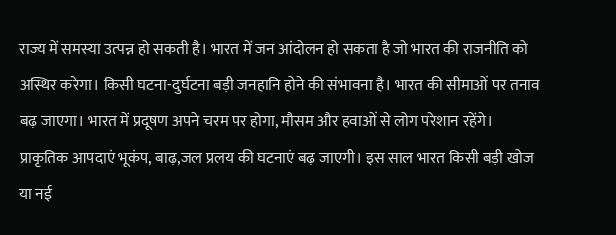राज्य में समस्या उत्पन्न हो सकती है। भारत में जन आंदोलन हो सकता है जो भारत की राजनीति को अस्थिर करेगा। किसी घटना-दुर्घटना बड़ी जनहानि होने की संभावना है। भारत की सीमाओं पर तनाव बढ़ जाएगा। भारत में प्रदूषण अपने चरम पर होगा, मौसम और हवाओं से लोग परेशान रहेंगे।
प्राकृतिक आपदाएं भूकंप, बाढ़,जल प्रलय की घटनाएं बढ़ जाएगी। इस साल भारत किसी बड़ी खोज या नई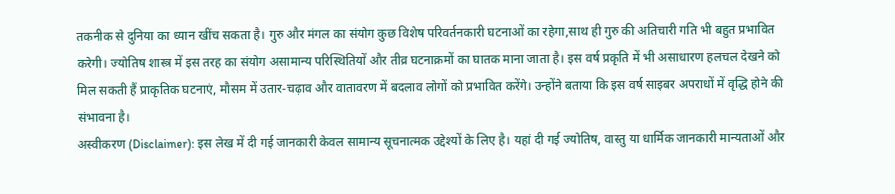तकनीक से दुनिया का ध्यान खींच सकता है। गुरु और मंगल का संयोग कुछ विशेष परिवर्तनकारी घटनाओं का रहेगा,साथ ही गुरु की अतिचारी गति भी बहुत प्रभावित करेगी। ज्योतिष शास्त्र में इस तरह का संयोग असामान्य परिस्थितियों और तीव्र घटनाक्रमों का घातक माना जाता है। इस वर्ष प्रकृति में भी असाधारण हलचल देखने को मिल सकती हैं प्राकृतिक घटनाएं, मौसम में उतार-चढ़ाव और वातावरण में बदलाव लोगों को प्रभावित करेंगे। उन्होंने बताया कि इस वर्ष साइबर अपराधों में वृद्धि होने की संभावना है।
अस्वीकरण (Disclaimer): इस लेख में दी गई जानकारी केवल सामान्य सूचनात्मक उद्देश्यों के लिए है। यहां दी गई ज्योतिष, वास्तु या धार्मिक जानकारी मान्यताओं और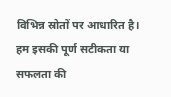विभिन्न स्रोतों पर आधारित है। हम इसकी पूर्ण सटीकता या सफलता की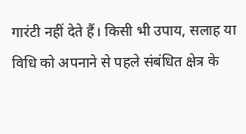गारंटी नहीं देते हैं। किसी भी उपाय, सलाह या विधि को अपनाने से पहले संबंधित क्षेत्र के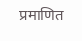प्रमाणित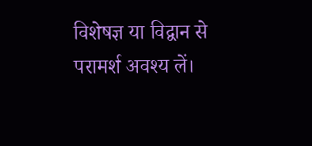विशेषज्ञ या विद्वान से परामर्श अवश्य लें।